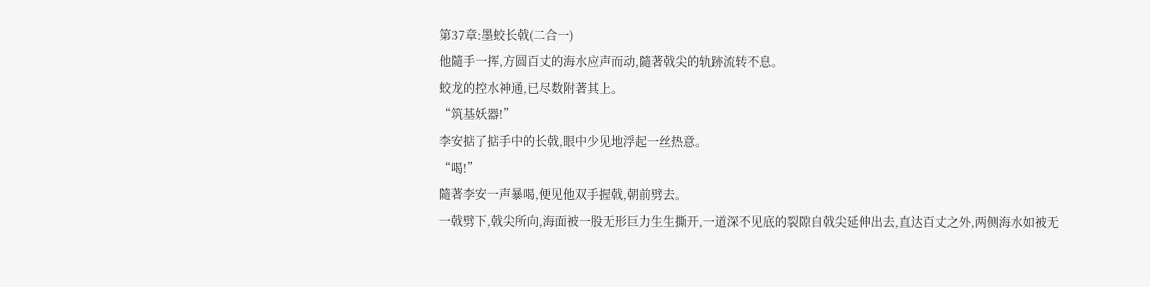第37章:墨蛟长戟(二合一)
他隨手一挥,方圆百丈的海水应声而动,隨著戟尖的轨跡流转不息。
蛟龙的控水神通,已尽数附著其上。
“筑基妖器!”
李安掂了掂手中的长戟,眼中少见地浮起一丝热意。
“喝!”
隨著李安一声暴喝,便见他双手握戟,朝前劈去。
一戟劈下,戟尖所向,海面被一股无形巨力生生撕开,一道深不见底的裂隙自戟尖延伸出去,直达百丈之外,两侧海水如被无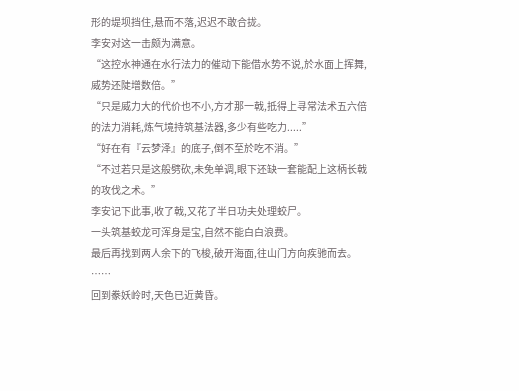形的堤坝挡住,悬而不落,迟迟不敢合拢。
李安对这一击颇为满意。
“这控水神通在水行法力的催动下能借水势不说,於水面上挥舞,威势还陡增数倍。”
“只是威力大的代价也不小,方才那一戟,抵得上寻常法术五六倍的法力消耗,炼气境持筑基法器,多少有些吃力.....”
“好在有『云梦泽』的底子,倒不至於吃不消。”
“不过若只是这般劈砍,未免单调,眼下还缺一套能配上这柄长戟的攻伐之术。”
李安记下此事,收了戟,又花了半日功夫处理蛟尸。
一头筑基蛟龙可浑身是宝,自然不能白白浪费。
最后再找到两人余下的飞梭,破开海面,往山门方向疾驰而去。
……
回到豢妖岭时,天色已近黄昏。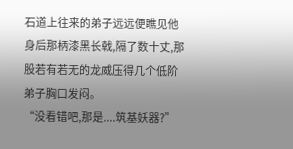石道上往来的弟子远远便瞧见他身后那柄漆黑长戟,隔了数十丈,那股若有若无的龙威压得几个低阶弟子胸口发闷。
“没看错吧,那是....筑基妖器?”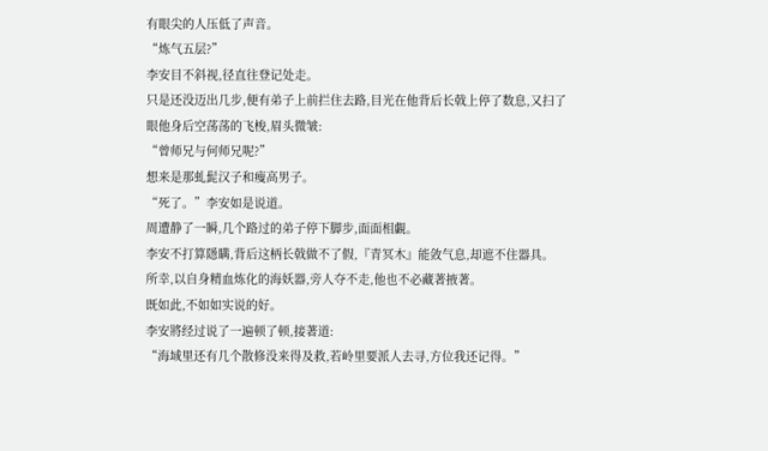有眼尖的人压低了声音。
“炼气五层?”
李安目不斜视,径直往登记处走。
只是还没迈出几步,便有弟子上前拦住去路,目光在他背后长戟上停了数息,又扫了眼他身后空荡荡的飞梭,眉头微皱:
“曾师兄与何师兄呢?”
想来是那虬髭汉子和瘦高男子。
“死了。”李安如是说道。
周遭静了一瞬,几个路过的弟子停下脚步,面面相覷。
李安不打算隱瞒,背后这柄长戟做不了假,『青冥木』能敛气息,却遮不住器具。
所幸,以自身精血炼化的海妖器,旁人夺不走,他也不必藏著掖著。
既如此,不如如实说的好。
李安將经过说了一遍顿了顿,接著道:
“海域里还有几个散修没来得及救,若岭里要派人去寻,方位我还记得。”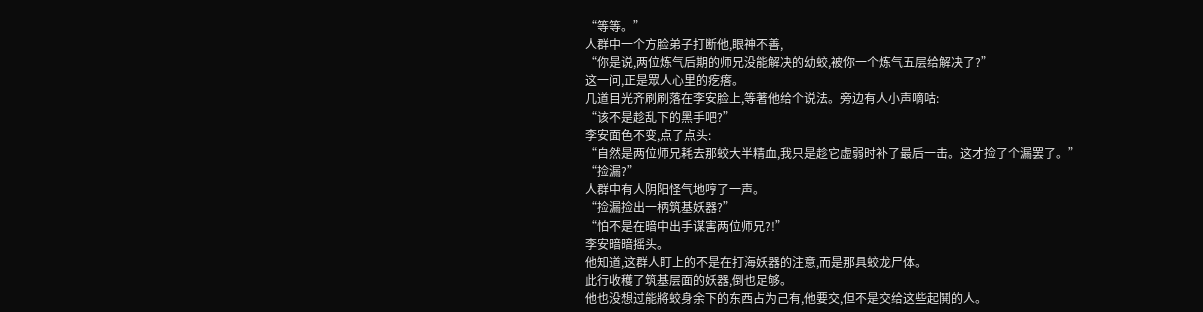“等等。”
人群中一个方脸弟子打断他,眼神不善,
“你是说,两位炼气后期的师兄没能解决的幼蛟,被你一个炼气五层给解决了?”
这一问,正是眾人心里的疙瘩。
几道目光齐刷刷落在李安脸上,等著他给个说法。旁边有人小声嘀咕:
“该不是趁乱下的黑手吧?”
李安面色不变,点了点头:
“自然是两位师兄耗去那蛟大半精血,我只是趁它虚弱时补了最后一击。这才捡了个漏罢了。”
“捡漏?”
人群中有人阴阳怪气地哼了一声。
“捡漏捡出一柄筑基妖器?”
“怕不是在暗中出手谋害两位师兄?!”
李安暗暗摇头。
他知道,这群人盯上的不是在打海妖器的注意,而是那具蛟龙尸体。
此行收穫了筑基层面的妖器,倒也足够。
他也没想过能將蛟身余下的东西占为己有,他要交,但不是交给这些起鬨的人。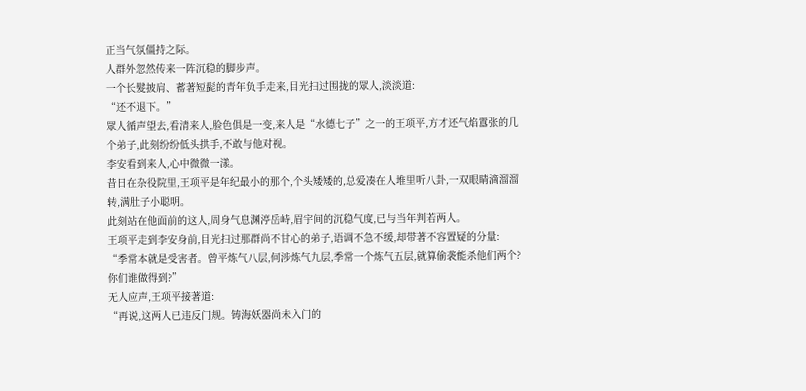正当气氛僵持之际。
人群外忽然传来一阵沉稳的脚步声。
一个长髮披肩、蓄著短髭的青年负手走来,目光扫过围拢的眾人,淡淡道:
“还不退下。”
眾人循声望去,看清来人,脸色俱是一变,来人是“水德七子”之一的王项平,方才还气焰囂张的几个弟子,此刻纷纷低头拱手,不敢与他对视。
李安看到来人,心中微微一漾。
昔日在杂役院里,王项平是年纪最小的那个,个头矮矮的,总爱凑在人堆里听八卦,一双眼睛滴溜溜转,满肚子小聪明。
此刻站在他面前的这人,周身气息渊渟岳峙,眉宇间的沉稳气度,已与当年判若两人。
王项平走到李安身前,目光扫过那群尚不甘心的弟子,语调不急不缓,却带著不容置疑的分量:
“季常本就是受害者。曾平炼气八层,何涉炼气九层,季常一个炼气五层,就算偷袭能杀他们两个?你们谁做得到?”
无人应声,王项平接著道:
“再说,这两人已违反门规。铸海妖器尚未入门的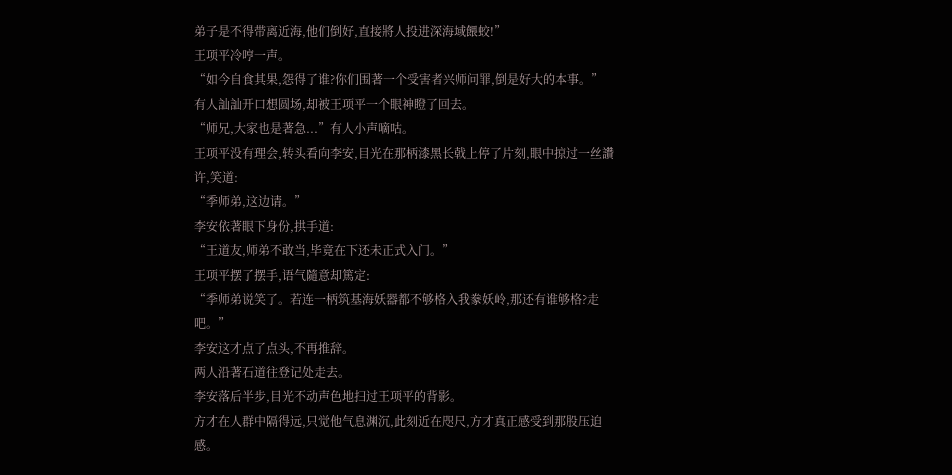弟子是不得带离近海,他们倒好,直接將人投进深海域餵蛟!”
王项平冷哼一声。
“如今自食其果,怨得了谁?你们围著一个受害者兴师问罪,倒是好大的本事。”
有人訕訕开口想圆场,却被王项平一个眼神瞪了回去。
“师兄,大家也是著急...”有人小声嘀咕。
王项平没有理会,转头看向李安,目光在那柄漆黑长戟上停了片刻,眼中掠过一丝讚许,笑道:
“季师弟,这边请。”
李安依著眼下身份,拱手道:
“王道友,师弟不敢当,毕竟在下还未正式入门。”
王项平摆了摆手,语气隨意却篤定:
“季师弟说笑了。若连一柄筑基海妖器都不够格入我豢妖岭,那还有谁够格?走吧。”
李安这才点了点头,不再推辞。
两人沿著石道往登记处走去。
李安落后半步,目光不动声色地扫过王项平的背影。
方才在人群中隔得远,只觉他气息渊沉,此刻近在咫尺,方才真正感受到那股压迫感。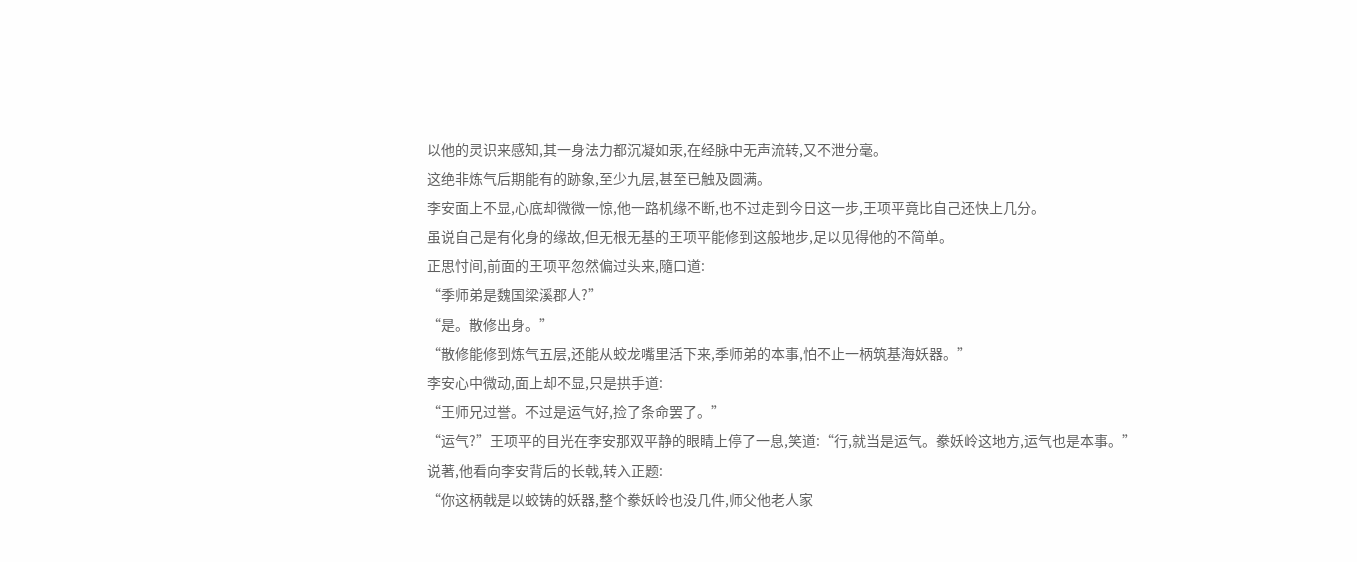以他的灵识来感知,其一身法力都沉凝如汞,在经脉中无声流转,又不泄分毫。
这绝非炼气后期能有的跡象,至少九层,甚至已触及圆满。
李安面上不显,心底却微微一惊,他一路机缘不断,也不过走到今日这一步,王项平竟比自己还快上几分。
虽说自己是有化身的缘故,但无根无基的王项平能修到这般地步,足以见得他的不简单。
正思忖间,前面的王项平忽然偏过头来,隨口道:
“季师弟是魏国梁溪郡人?”
“是。散修出身。”
“散修能修到炼气五层,还能从蛟龙嘴里活下来,季师弟的本事,怕不止一柄筑基海妖器。”
李安心中微动,面上却不显,只是拱手道:
“王师兄过誉。不过是运气好,捡了条命罢了。”
“运气?”王项平的目光在李安那双平静的眼睛上停了一息,笑道:“行,就当是运气。豢妖岭这地方,运气也是本事。”
说著,他看向李安背后的长戟,转入正题:
“你这柄戟是以蛟铸的妖器,整个豢妖岭也没几件,师父他老人家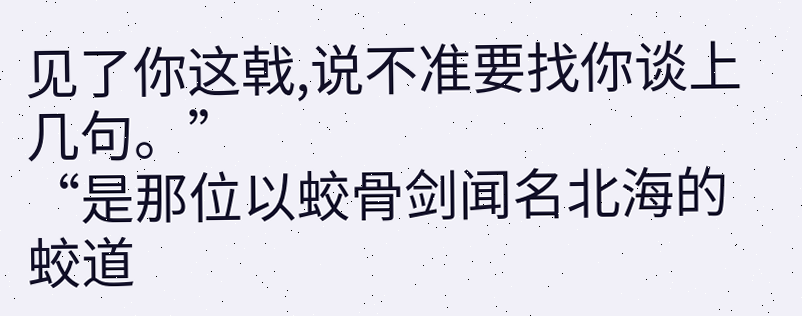见了你这戟,说不准要找你谈上几句。”
“是那位以蛟骨剑闻名北海的蛟道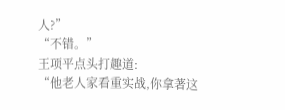人?”
“不错。”
王项平点头打趣道:
“他老人家看重实战,你拿著这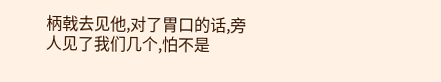柄戟去见他,对了胃口的话,旁人见了我们几个,怕不是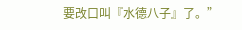要改口叫『水德八子』了。”